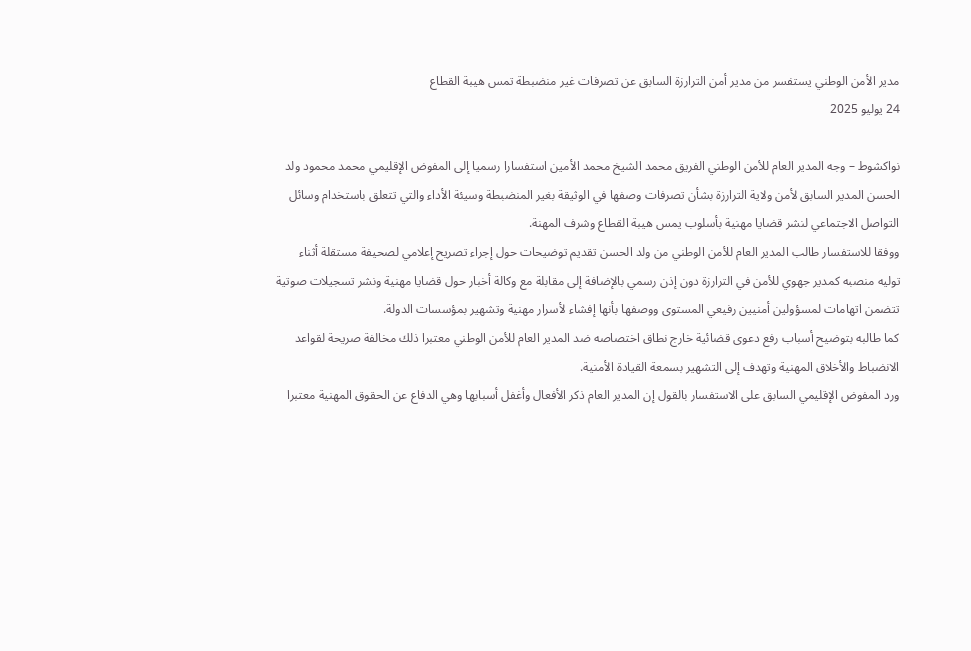مدير الأمن الوطني يستفسر من مدير أمن الترارزة السابق عن تصرفات غير منضبطة تمس هيبة القطاع
24 يوليو 2025

نواكشوط – وجه المدير العام للأمن الوطني الفريق محمد الشيخ محمد الأمين استفسارا رسميا إلى المفوض الإقليمي محمد محمود ولد الحسن المدير السابق لأمن ولاية الترارزة بشأن تصرفات وصفها في الوثيقة بغير المنضبطة وسيئة الأداء والتي تتعلق باستخدام وسائل التواصل الاجتماعي لنشر قضايا مهنية بأسلوب يمس هيبة القطاع وشرف المهنة.
ووفقا للاستفسار طالب المدير العام للأمن الوطني من ولد الحسن تقديم توضيحات حول إجراء تصريح إعلامي لصحيفة مستقلة أثناء توليه منصبه كمدير جهوي للأمن في الترارزة دون إذن رسمي بالإضافة إلى مقابلة مع وكالة أخبار حول قضايا مهنية ونشر تسجيلات صوتية تتضمن اتهامات لمسؤولين أمنيين رفيعي المستوى ووصفها بأنها إفشاء لأسرار مهنية وتشهير بمؤسسات الدولة.
كما طالبه بتوضيح أسباب رفع دعوى قضائية خارج نطاق اختصاصه ضد المدير العام للأمن الوطني معتبرا ذلك مخالفة صريحة لقواعد الانضباط والأخلاق المهنية وتهدف إلى التشهير بسمعة القيادة الأمنية.
ورد المفوض الإقليمي السابق على الاستفسار بالقول إن المدير العام ذكر الأفعال وأغفل أسبابها وهي الدفاع عن الحقوق المهنية معتبرا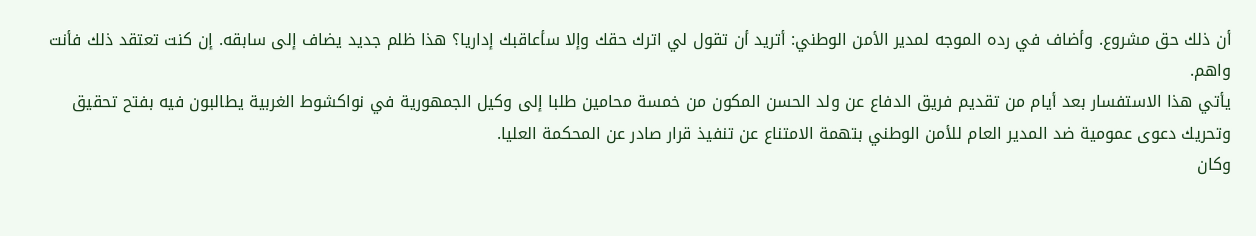أن ذلك حق مشروع. وأضاف في رده الموجه لمدير الأمن الوطني: أتريد أن تقول لي اترك حقك وإلا سأعاقبك إداريا؟ هذا ظلم جديد يضاف إلى سابقه. إن كنت تعتقد ذلك فأنت واهم.
يأتي هذا الاستفسار بعد أيام من تقديم فريق الدفاع عن ولد الحسن المكون من خمسة محامين طلبا إلى وكيل الجمهورية في نواكشوط الغربية يطالبون فيه بفتح تحقيق وتحريك دعوى عمومية ضد المدير العام للأمن الوطني بتهمة الامتناع عن تنفيذ قرار صادر عن المحكمة العليا.
وكان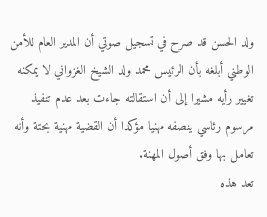ولد الحسن قد صرح في تسجيل صوتي أن المدير العام للأمن الوطني أبلغه بأن الرئيس محمد ولد الشيخ الغزواني لا يمكنه تغيير رأيه مشيرا إلى أن استقالته جاءت بعد عدم تنفيذ مرسوم رئاسي ينصفه مهنيا مؤكدا أن القضية مهنية بحتة وأنه تعامل بها وفق أصول المهنة.
تعد هذه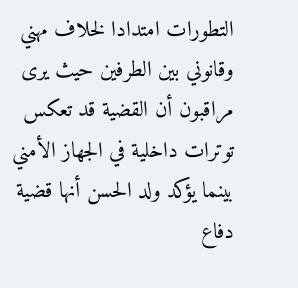التطورات امتدادا لخلاف مهني وقانوني بين الطرفين حيث يرى مراقبون أن القضية قد تعكس توترات داخلية في الجهاز الأمني بينما يؤكد ولد الحسن أنها قضية دفاع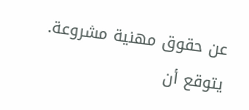عن حقوق مهنية مشروعة.
يتوقع أن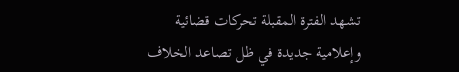تشهد الفترة المقبلة تحركات قضائية وإعلامية جديدة في ظل تصاعد الخلاف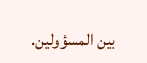بين المسؤولين.